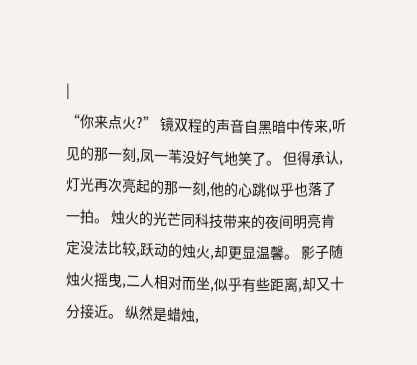|
“你来点火?” 镜双程的声音自黑暗中传来,听见的那一刻,凤一苇没好气地笑了。 但得承认,灯光再次亮起的那一刻,他的心跳似乎也落了一拍。 烛火的光芒同科技带来的夜间明亮肯定没法比较,跃动的烛火,却更显温馨。 影子随烛火摇曳,二人相对而坐,似乎有些距离,却又十分接近。 纵然是蜡烛,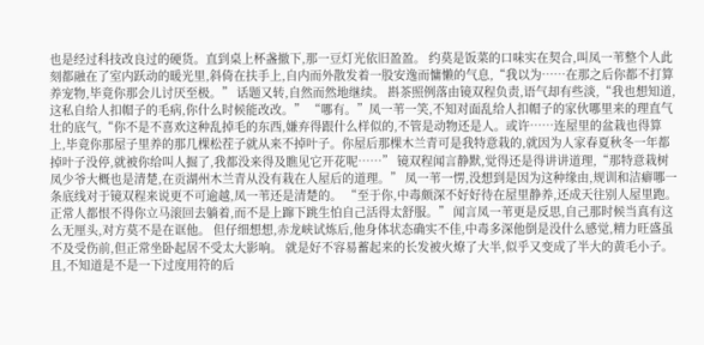也是经过科技改良过的硬货。直到桌上杯盏撤下,那一豆灯光依旧盈盈。 约莫是饭菜的口味实在契合,叫凤一苇整个人此刻都融在了室内跃动的暖光里,斜倚在扶手上,自内而外散发着一股安逸而慵懒的气息,“我以为……在那之后你都不打算养宠物,毕竟你那会儿讨厌至极。” 话题又转,自然而然地继续。 斟茶照例落由镜双程负责,语气却有些淡,“我也想知道,这私自给人扣帽子的毛病,你什么时候能改改。” “哪有。”凤一苇一笑,不知对面乱给人扣帽子的家伙哪里来的理直气壮的底气,“你不是不喜欢这种乱掉毛的东西,嫌弃得跟什么样似的,不管是动物还是人。或许……连屋里的盆栽也得算上,毕竟你那屋子里养的那几棵松茬子就从来不掉叶子。你屋后那棵木兰青可是我特意栽的,就因为人家春夏秋冬一年都掉叶子没停,就被你给叫人掘了,我都没来得及瞧见它开花呢……” 镜双程闻言静默,觉得还是得讲讲道理,“那特意栽树凤少爷大概也是清楚,在贡湖州木兰青从没有栽在人屋后的道理。” 凤一苇一愣,没想到是因为这种缘由,规训和洁癖哪一条底线对于镜双程来说更不可逾越,凤一苇还是清楚的。 “至于你,中毒颇深不好好待在屋里静养,还成天往别人屋里跑。正常人都恨不得你立马滚回去躺着,而不是上蹿下跳生怕自己活得太舒服。” 闻言凤一苇更是反思,自己那时候当真有这么无厘头,对方莫不是在诓他。 但仔细想想,赤龙峡试炼后,他身体状态确实不佳,中毒多深他倒是没什么感觉,精力旺盛虽不及受伤前,但正常坐卧起居不受太大影响。 就是好不容易蓄起来的长发被火燎了大半,似乎又变成了半大的黄毛小子。且,不知道是不是一下过度用符的后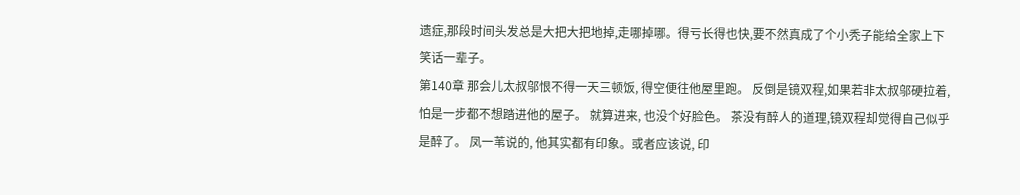遗症,那段时间头发总是大把大把地掉,走哪掉哪。得亏长得也快,要不然真成了个小秃子能给全家上下笑话一辈子。
第140章 那会儿太叔邬恨不得一天三顿饭, 得空便往他屋里跑。 反倒是镜双程,如果若非太叔邬硬拉着,怕是一步都不想踏进他的屋子。 就算进来, 也没个好脸色。 茶没有醉人的道理,镜双程却觉得自己似乎是醉了。 凤一苇说的, 他其实都有印象。或者应该说, 印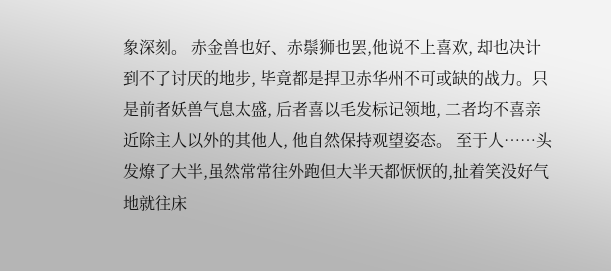象深刻。 赤金兽也好、赤鬃狮也罢,他说不上喜欢, 却也决计到不了讨厌的地步, 毕竟都是捍卫赤华州不可或缺的战力。只是前者妖兽气息太盛, 后者喜以毛发标记领地, 二者均不喜亲近除主人以外的其他人, 他自然保持观望姿态。 至于人……头发燎了大半,虽然常常往外跑但大半天都恹恹的,扯着笑没好气地就往床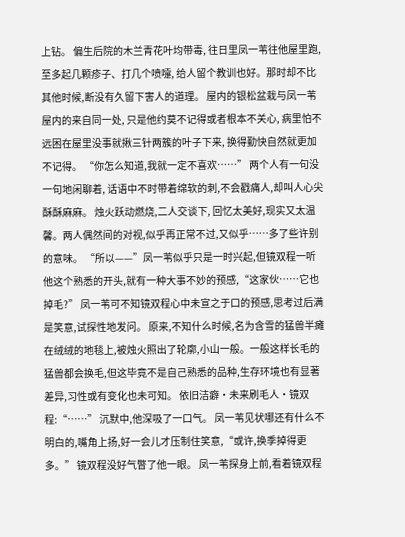上钻。 偏生后院的木兰青花叶均带毒, 往日里凤一苇往他屋里跑,至多起几颗疹子、打几个喷嚏, 给人留个教训也好。那时却不比其他时候,断没有久留下害人的道理。 屋内的银松盆栽与凤一苇屋内的来自同一处, 只是他约莫不记得或者根本不关心, 病里怕不远困在屋里没事就揪三针两簇的叶子下来, 换得勤快自然就更加不记得。 “你怎么知道,我就一定不喜欢……” 两个人有一句没一句地闲聊着, 话语中不时带着绵软的刺,不会戳痛人,却叫人心尖酥酥麻麻。 烛火跃动燃烧,二人交谈下, 回忆太美好,现实又太温馨。两人偶然间的对视,似乎再正常不过,又似乎……多了些许别的意味。 “所以——”凤一苇似乎只是一时兴起,但镜双程一听他这个熟悉的开头,就有一种大事不妙的预感,“这家伙……它也掉毛?” 凤一苇可不知镜双程心中未宣之于口的预感,思考过后满是笑意,试探性地发问。 原来,不知什么时候,名为含雪的猛兽半瘫在绒绒的地毯上,被烛火照出了轮廓,小山一般。一般这样长毛的猛兽都会换毛,但这毕竟不是自己熟悉的品种,生存环境也有显著差异,习性或有变化也未可知。 依旧洁癖·未来刷毛人·镜双程:“……” 沉默中,他深吸了一口气。 凤一苇见状哪还有什么不明白的,嘴角上扬,好一会儿才压制住笑意,“或许,换季掉得更多。” 镜双程没好气瞥了他一眼。 凤一苇探身上前,看着镜双程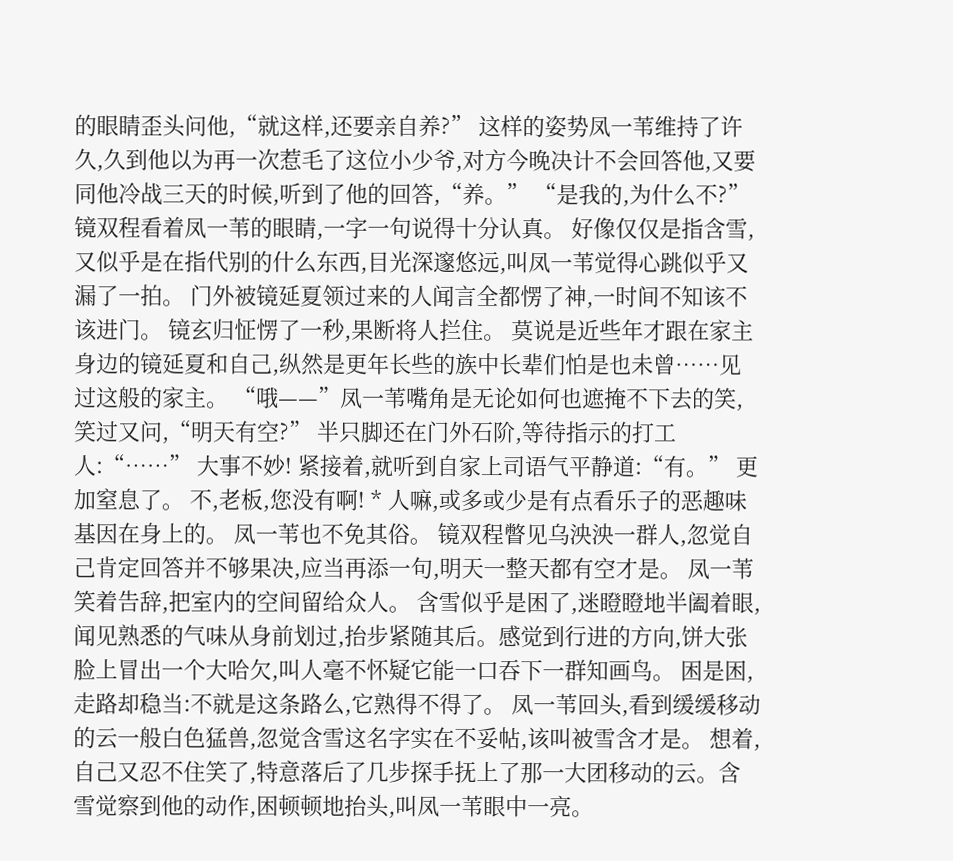的眼睛歪头问他,“就这样,还要亲自养?” 这样的姿势凤一苇维持了许久,久到他以为再一次惹毛了这位小少爷,对方今晚决计不会回答他,又要同他冷战三天的时候,听到了他的回答,“养。” “是我的,为什么不?” 镜双程看着凤一苇的眼睛,一字一句说得十分认真。 好像仅仅是指含雪,又似乎是在指代别的什么东西,目光深邃悠远,叫凤一苇觉得心跳似乎又漏了一拍。 门外被镜延夏领过来的人闻言全都愣了神,一时间不知该不该进门。 镜玄归怔愣了一秒,果断将人拦住。 莫说是近些年才跟在家主身边的镜延夏和自己,纵然是更年长些的族中长辈们怕是也未曾……见过这般的家主。 “哦——”凤一苇嘴角是无论如何也遮掩不下去的笑,笑过又问,“明天有空?” 半只脚还在门外石阶,等待指示的打工人:“……” 大事不妙! 紧接着,就听到自家上司语气平静道:“有。” 更加窒息了。 不,老板,您没有啊! * 人嘛,或多或少是有点看乐子的恶趣味基因在身上的。 凤一苇也不免其俗。 镜双程瞥见乌泱泱一群人,忽觉自己肯定回答并不够果决,应当再添一句,明天一整天都有空才是。 凤一苇笑着告辞,把室内的空间留给众人。 含雪似乎是困了,迷瞪瞪地半阖着眼,闻见熟悉的气味从身前划过,抬步紧随其后。感觉到行进的方向,饼大张脸上冒出一个大哈欠,叫人毫不怀疑它能一口吞下一群知画鸟。 困是困,走路却稳当:不就是这条路么,它熟得不得了。 凤一苇回头,看到缓缓移动的云一般白色猛兽,忽觉含雪这名字实在不妥帖,该叫被雪含才是。 想着,自己又忍不住笑了,特意落后了几步探手抚上了那一大团移动的云。含雪觉察到他的动作,困顿顿地抬头,叫凤一苇眼中一亮。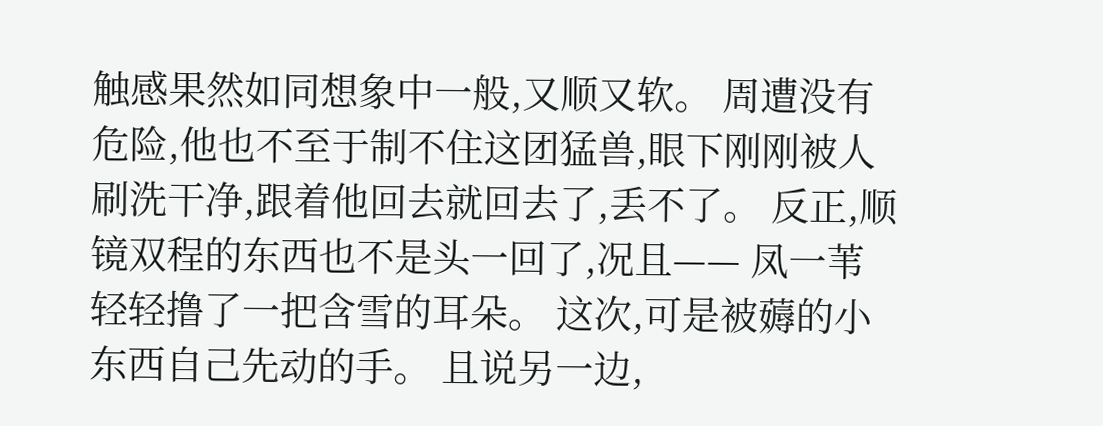触感果然如同想象中一般,又顺又软。 周遭没有危险,他也不至于制不住这团猛兽,眼下刚刚被人刷洗干净,跟着他回去就回去了,丢不了。 反正,顺镜双程的东西也不是头一回了,况且—— 凤一苇轻轻撸了一把含雪的耳朵。 这次,可是被薅的小东西自己先动的手。 且说另一边,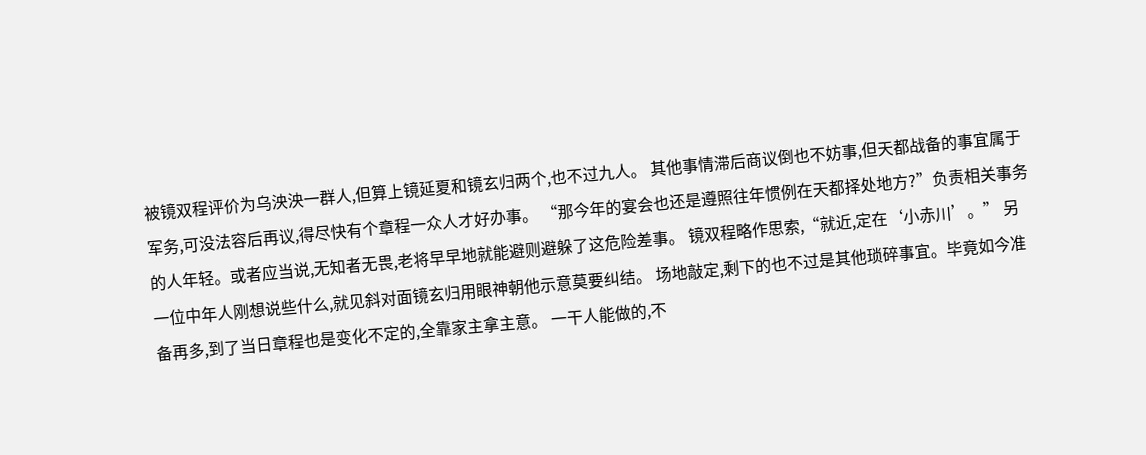被镜双程评价为乌泱泱一群人,但算上镜延夏和镜玄归两个,也不过九人。 其他事情滞后商议倒也不妨事,但天都战备的事宜属于军务,可没法容后再议,得尽快有个章程一众人才好办事。 “那今年的宴会也还是遵照往年惯例在天都择处地方?”负责相关事务的人年轻。或者应当说,无知者无畏,老将早早地就能避则避躲了这危险差事。 镜双程略作思索,“就近,定在‘小赤川’。” 另一位中年人刚想说些什么,就见斜对面镜玄归用眼神朝他示意莫要纠结。 场地敲定,剩下的也不过是其他琐碎事宜。毕竟如今准备再多,到了当日章程也是变化不定的,全靠家主拿主意。 一干人能做的,不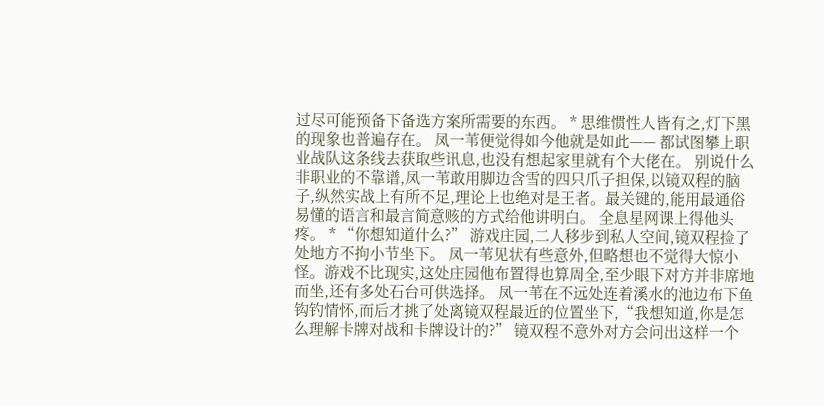过尽可能预备下备选方案所需要的东西。 * 思维惯性人皆有之,灯下黑的现象也普遍存在。 凤一苇便觉得如今他就是如此—— 都试图攀上职业战队这条线去获取些讯息,也没有想起家里就有个大佬在。 别说什么非职业的不靠谱,凤一苇敢用脚边含雪的四只爪子担保,以镜双程的脑子,纵然实战上有所不足,理论上也绝对是王者。最关键的,能用最通俗易懂的语言和最言简意赅的方式给他讲明白。 全息星网课上得他头疼。 * “你想知道什么?” 游戏庄园,二人移步到私人空间,镜双程捡了处地方不拘小节坐下。 凤一苇见状有些意外,但略想也不觉得大惊小怪。游戏不比现实,这处庄园他布置得也算周全,至少眼下对方并非席地而坐,还有多处石台可供选择。 凤一苇在不远处连着溪水的池边布下鱼钩钓情怀,而后才挑了处离镜双程最近的位置坐下,“我想知道,你是怎么理解卡牌对战和卡牌设计的?” 镜双程不意外对方会问出这样一个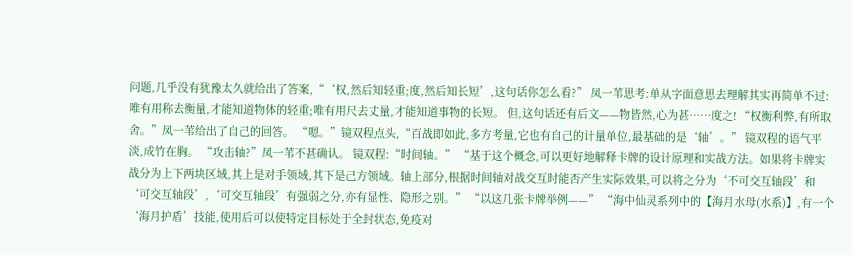问题,几乎没有犹豫太久就给出了答案,“‘权,然后知轻重;度,然后知长短’,这句话你怎么看?” 凤一苇思考:单从字面意思去理解其实再简单不过:唯有用称去衡量,才能知道物体的轻重;唯有用尺去丈量,才能知道事物的长短。 但,这句话还有后文——物皆然,心为甚……度之! “权衡利弊,有所取舍。”凤一苇给出了自己的回答。 “嗯。”镜双程点头,“百战即如此,多方考量,它也有自己的计量单位,最基础的是‘轴’。” 镜双程的语气平淡,成竹在胸。 “攻击轴?”凤一苇不甚确认。 镜双程:“时间轴。” “基于这个概念,可以更好地解释卡牌的设计原理和实战方法。如果将卡牌实战分为上下两块区域,其上是对手领域,其下是己方领域。轴上部分,根据时间轴对战交互时能否产生实际效果,可以将之分为‘不可交互轴段’和‘可交互轴段’,‘可交互轴段’有强弱之分,亦有显性、隐形之别。” “以这几张卡牌举例——” “海中仙灵系列中的【海月水母(水系)】,有一个‘海月护盾’技能,使用后可以使特定目标处于全封状态,免疫对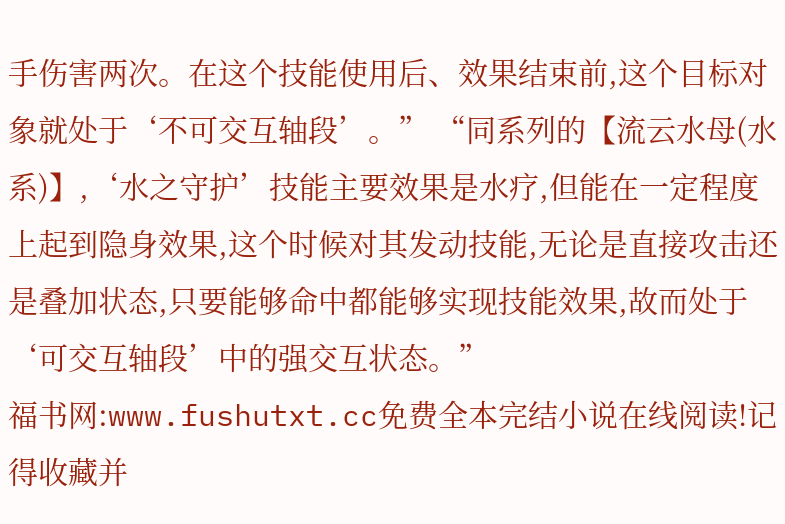手伤害两次。在这个技能使用后、效果结束前,这个目标对象就处于‘不可交互轴段’。” “同系列的【流云水母(水系)】,‘水之守护’技能主要效果是水疗,但能在一定程度上起到隐身效果,这个时候对其发动技能,无论是直接攻击还是叠加状态,只要能够命中都能够实现技能效果,故而处于‘可交互轴段’中的强交互状态。”
福书网:www.fushutxt.cc免费全本完结小说在线阅读!记得收藏并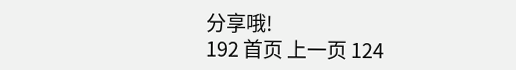分享哦!
192 首页 上一页 124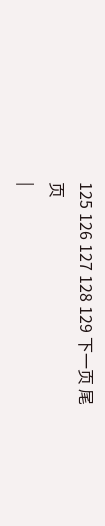125 126 127 128 129 下一页 尾页
|